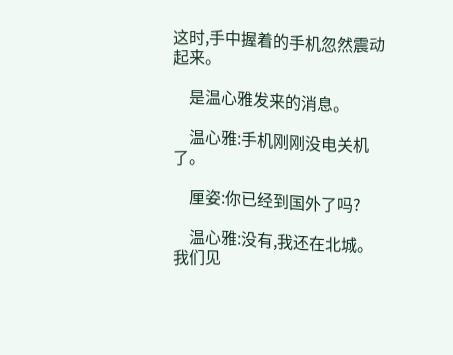这时,手中握着的手机忽然震动起来。

    是温心雅发来的消息。

    温心雅:手机刚刚没电关机了。

    厘姿:你已经到国外了吗?

    温心雅:没有,我还在北城。我们见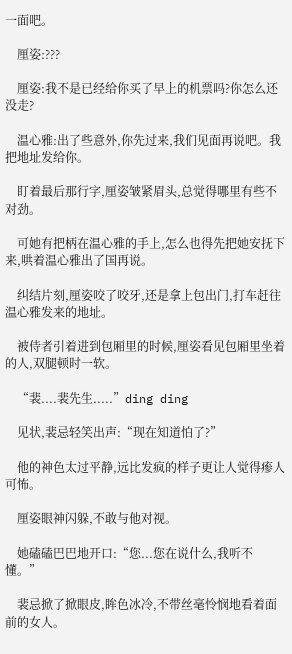一面吧。

    厘姿:???

    厘姿:我不是已经给你买了早上的机票吗?你怎么还没走?

    温心雅:出了些意外,你先过来,我们见面再说吧。我把地址发给你。

    盯着最后那行字,厘姿皱紧眉头,总觉得哪里有些不对劲。

    可她有把柄在温心雅的手上,怎么也得先把她安抚下来,哄着温心雅出了国再说。

    纠结片刻,厘姿咬了咬牙,还是拿上包出门,打车赶往温心雅发来的地址。

    被侍者引着进到包厢里的时候,厘姿看见包厢里坐着的人,双腿顿时一软。

    “裴....裴先生.....”ding ding

    见状,裴忌轻笑出声:“现在知道怕了?”

    他的神色太过平静,远比发疯的样子更让人觉得瘆人可怖。

    厘姿眼神闪躲,不敢与他对视。

    她磕磕巴巴地开口:“您...您在说什么,我听不懂。”

    裴忌掀了掀眼皮,眸色冰冷,不带丝毫怜悯地看着面前的女人。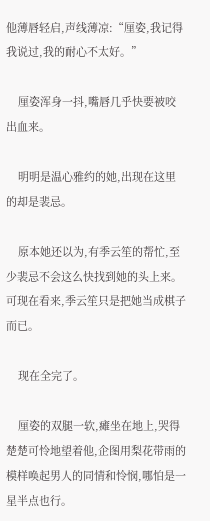他薄唇轻启,声线薄凉:“厘姿,我记得我说过,我的耐心不太好。”

    厘姿浑身一抖,嘴唇几乎快要被咬出血来。

    明明是温心雅约的她,出现在这里的却是裴忌。

    原本她还以为,有季云笙的帮忙,至少裴忌不会这么快找到她的头上来。可现在看来,季云笙只是把她当成棋子而已。

    现在全完了。

    厘姿的双腿一软,瘫坐在地上,哭得楚楚可怜地望着他,企图用梨花带雨的模样唤起男人的同情和怜悯,哪怕是一星半点也行。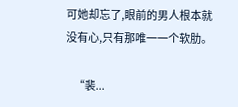可她却忘了,眼前的男人根本就没有心,只有那唯一一个软肋。

    “裴...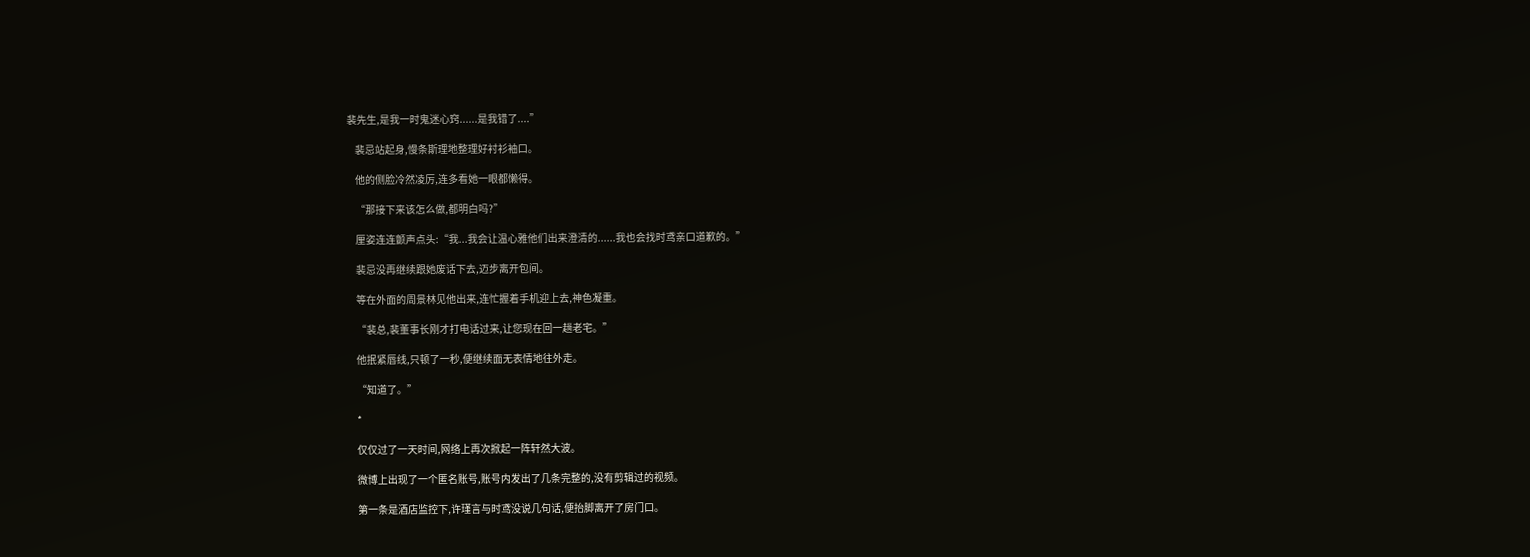裴先生,是我一时鬼迷心窍......是我错了....”

    裴忌站起身,慢条斯理地整理好衬衫袖口。

    他的侧脸冷然凌厉,连多看她一眼都懒得。

    “那接下来该怎么做,都明白吗?”

    厘姿连连颤声点头:“我...我会让温心雅他们出来澄清的......我也会找时鸢亲口道歉的。”

    裴忌没再继续跟她废话下去,迈步离开包间。

    等在外面的周景林见他出来,连忙握着手机迎上去,神色凝重。

    “裴总,裴董事长刚才打电话过来,让您现在回一趟老宅。”

    他抿紧唇线,只顿了一秒,便继续面无表情地往外走。

    “知道了。”

    *

    仅仅过了一天时间,网络上再次掀起一阵轩然大波。

    微博上出现了一个匿名账号,账号内发出了几条完整的,没有剪辑过的视频。

    第一条是酒店监控下,许瑾言与时鸢没说几句话,便抬脚离开了房门口。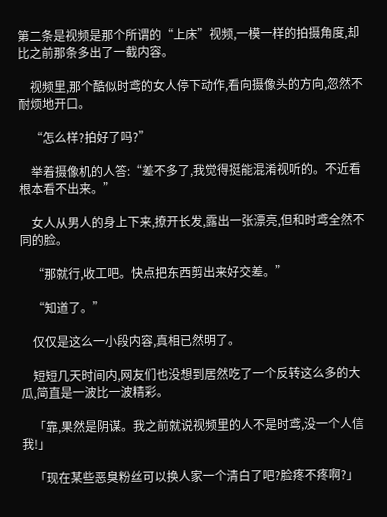第二条是视频是那个所谓的“上床”视频,一模一样的拍摄角度,却比之前那条多出了一截内容。

    视频里,那个酷似时鸢的女人停下动作,看向摄像头的方向,忽然不耐烦地开口。

    “怎么样?拍好了吗?”

    举着摄像机的人答:“差不多了,我觉得挺能混淆视听的。不近看根本看不出来。”

    女人从男人的身上下来,撩开长发,露出一张漂亮,但和时鸢全然不同的脸。

    “那就行,收工吧。快点把东西剪出来好交差。”

    “知道了。”

    仅仅是这么一小段内容,真相已然明了。

    短短几天时间内,网友们也没想到居然吃了一个反转这么多的大瓜,简直是一波比一波精彩。

    「靠,果然是阴谋。我之前就说视频里的人不是时鸢,没一个人信我!」

    「现在某些恶臭粉丝可以换人家一个清白了吧?脸疼不疼啊?」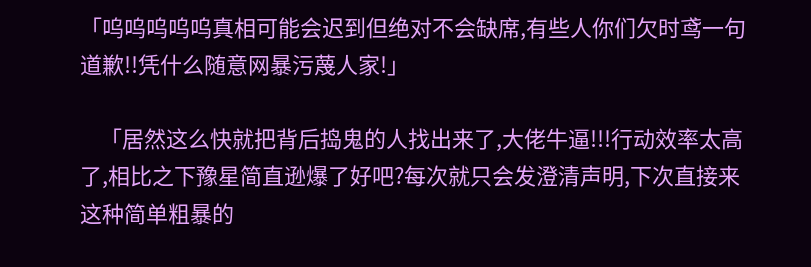「呜呜呜呜呜真相可能会迟到但绝对不会缺席,有些人你们欠时鸢一句道歉!!凭什么随意网暴污蔑人家!」

    「居然这么快就把背后捣鬼的人找出来了,大佬牛逼!!!行动效率太高了,相比之下豫星简直逊爆了好吧?每次就只会发澄清声明,下次直接来这种简单粗暴的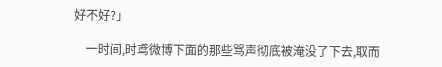好不好?」

    一时间,时鸢微博下面的那些骂声彻底被淹没了下去,取而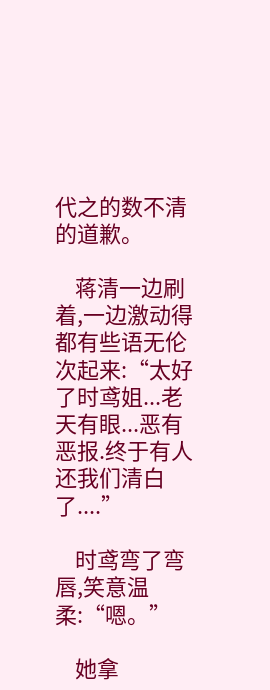代之的数不清的道歉。

    蒋清一边刷着,一边激动得都有些语无伦次起来:“太好了时鸢姐...老天有眼...恶有恶报.终于有人还我们清白了....”

    时鸢弯了弯唇,笑意温柔:“嗯。”

    她拿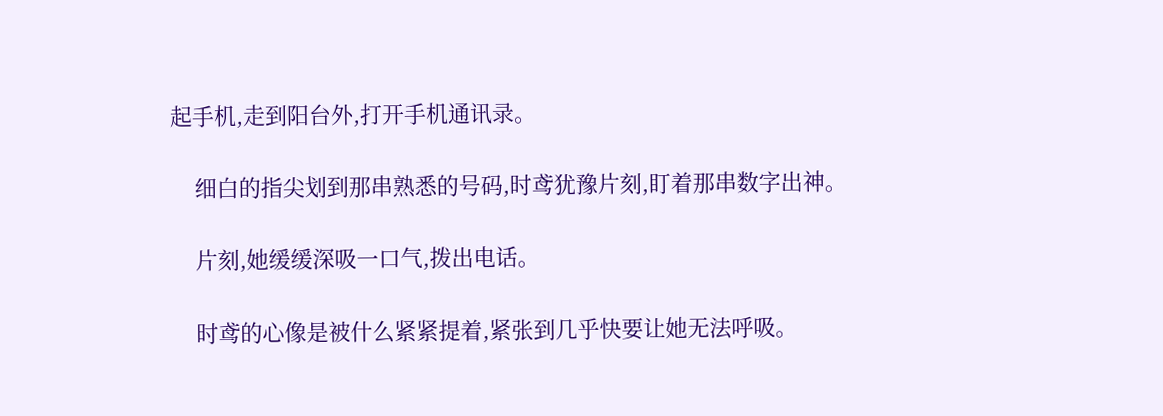起手机,走到阳台外,打开手机通讯录。

    细白的指尖划到那串熟悉的号码,时鸢犹豫片刻,盯着那串数字出神。

    片刻,她缓缓深吸一口气,拨出电话。

    时鸢的心像是被什么紧紧提着,紧张到几乎快要让她无法呼吸。